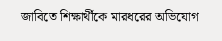জাবিতে শিক্ষার্থীকে মারধরের অভিযোগ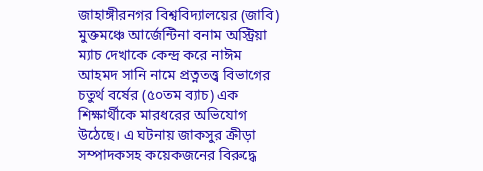জাহাঙ্গীরনগর বিশ্ববিদ্যালয়ের (জাবি) মুক্তমঞ্চে আর্জেন্টিনা বনাম অস্ট্রিয়া ম্যাচ দেখাকে কেন্দ্র করে নাঈম আহমদ সানি নামে প্রত্নতত্ত্ব বিভাগের চতুর্থ বর্ষের (৫০তম ব্যাচ) এক শিক্ষার্থীকে মারধরের অভিযোগ উঠেছে। এ ঘটনায় জাকসুর ক্রীড়া সম্পাদকসহ কয়েকজনের বিরুদ্ধে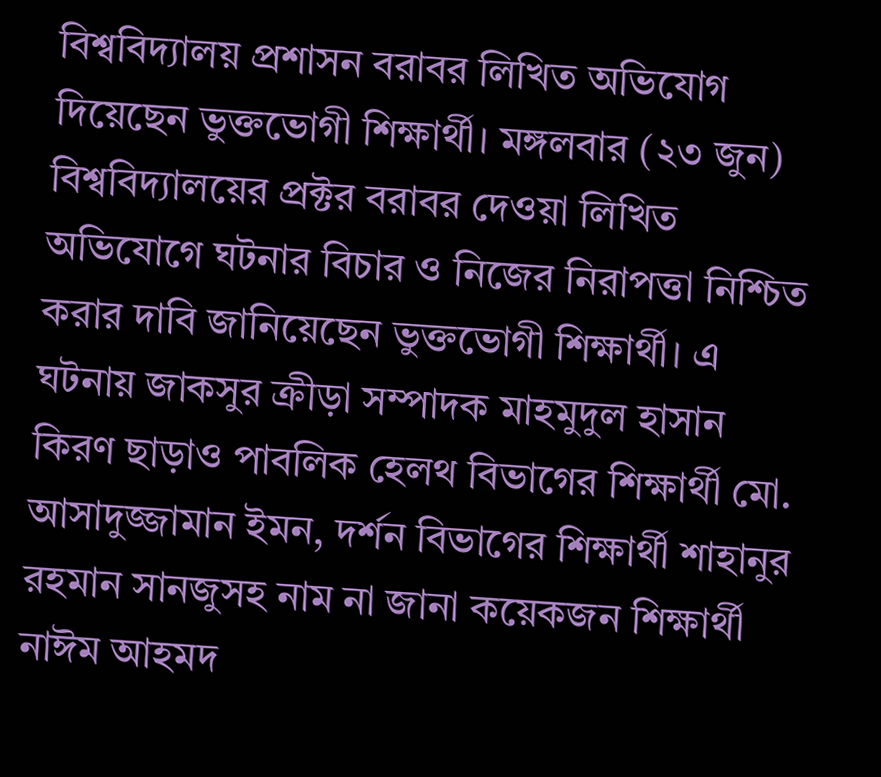বিশ্ববিদ্যালয় প্রশাসন বরাবর লিখিত অভিযোগ দিয়েছেন ভুক্তভোগী শিক্ষার্থী। মঙ্গলবার (২৩ জুন) বিশ্ববিদ্যালয়ের প্রক্টর বরাবর দেওয়া লিখিত অভিযোগে ঘটনার বিচার ও নিজের নিরাপত্তা নিশ্চিত করার দাবি জানিয়েছেন ভুক্তভোগী শিক্ষার্থী। এ ঘটনায় জাকসুর ক্রীড়া সম্পাদক মাহমুদুল হাসান কিরণ ছাড়াও পাবলিক হেলথ বিভাগের শিক্ষার্থী মো. আসাদুজ্জামান ইমন, দর্শন বিভাগের শিক্ষার্থী শাহানুর রহমান সানজুসহ নাম না জানা কয়েকজন শিক্ষার্থী নাঈম আহমদ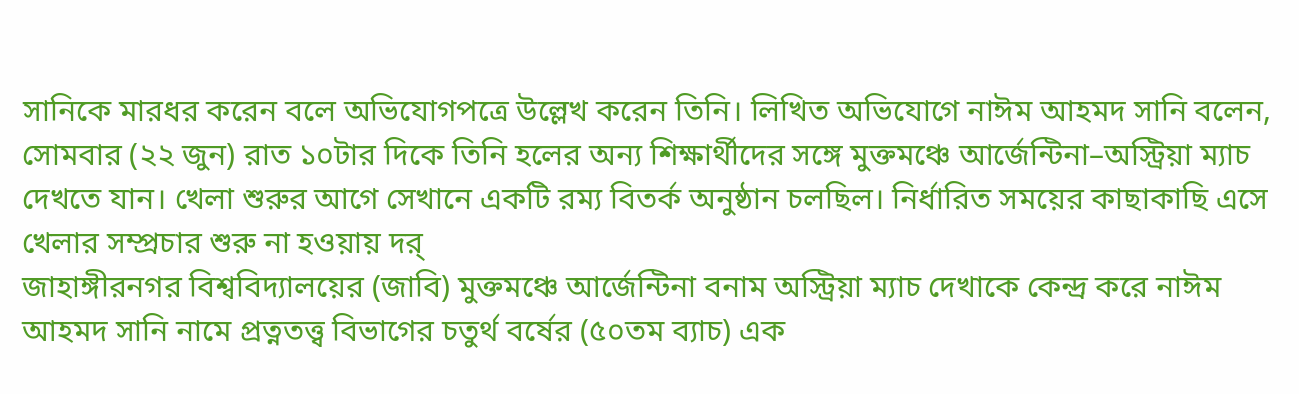সানিকে মারধর করেন বলে অভিযোগপত্রে উল্লেখ করেন তিনি। লিখিত অভিযোগে নাঈম আহমদ সানি বলেন, সোমবার (২২ জুন) রাত ১০টার দিকে তিনি হলের অন্য শিক্ষার্থীদের সঙ্গে মুক্তমঞ্চে আর্জেন্টিনা–অস্ট্রিয়া ম্যাচ দেখতে যান। খেলা শুরুর আগে সেখানে একটি রম্য বিতর্ক অনুষ্ঠান চলছিল। নির্ধারিত সময়ের কাছাকাছি এসে খেলার সম্প্রচার শুরু না হওয়ায় দর্
জাহাঙ্গীরনগর বিশ্ববিদ্যালয়ের (জাবি) মুক্তমঞ্চে আর্জেন্টিনা বনাম অস্ট্রিয়া ম্যাচ দেখাকে কেন্দ্র করে নাঈম আহমদ সানি নামে প্রত্নতত্ত্ব বিভাগের চতুর্থ বর্ষের (৫০তম ব্যাচ) এক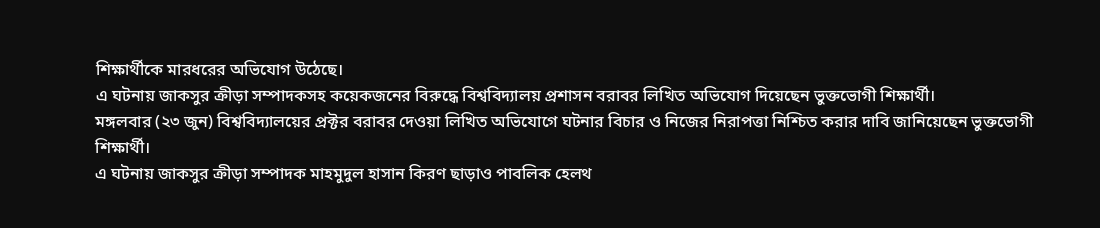শিক্ষার্থীকে মারধরের অভিযোগ উঠেছে।
এ ঘটনায় জাকসুর ক্রীড়া সম্পাদকসহ কয়েকজনের বিরুদ্ধে বিশ্ববিদ্যালয় প্রশাসন বরাবর লিখিত অভিযোগ দিয়েছেন ভুক্তভোগী শিক্ষার্থী।
মঙ্গলবার (২৩ জুন) বিশ্ববিদ্যালয়ের প্রক্টর বরাবর দেওয়া লিখিত অভিযোগে ঘটনার বিচার ও নিজের নিরাপত্তা নিশ্চিত করার দাবি জানিয়েছেন ভুক্তভোগী শিক্ষার্থী।
এ ঘটনায় জাকসুর ক্রীড়া সম্পাদক মাহমুদুল হাসান কিরণ ছাড়াও পাবলিক হেলথ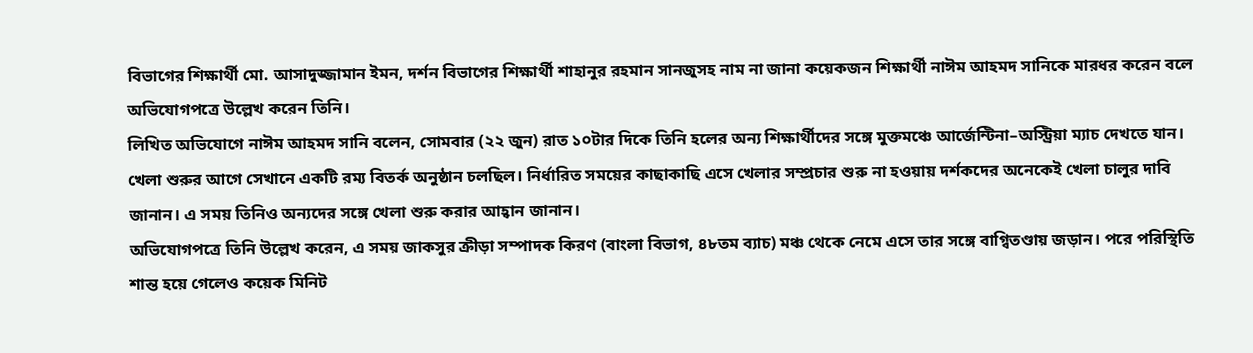বিভাগের শিক্ষার্থী মো. আসাদুজ্জামান ইমন, দর্শন বিভাগের শিক্ষার্থী শাহানুর রহমান সানজুসহ নাম না জানা কয়েকজন শিক্ষার্থী নাঈম আহমদ সানিকে মারধর করেন বলে অভিযোগপত্রে উল্লেখ করেন তিনি।
লিখিত অভিযোগে নাঈম আহমদ সানি বলেন, সোমবার (২২ জুন) রাত ১০টার দিকে তিনি হলের অন্য শিক্ষার্থীদের সঙ্গে মুক্তমঞ্চে আর্জেন্টিনা–অস্ট্রিয়া ম্যাচ দেখতে যান। খেলা শুরুর আগে সেখানে একটি রম্য বিতর্ক অনুষ্ঠান চলছিল। নির্ধারিত সময়ের কাছাকাছি এসে খেলার সম্প্রচার শুরু না হওয়ায় দর্শকদের অনেকেই খেলা চালুর দাবি জানান। এ সময় তিনিও অন্যদের সঙ্গে খেলা শুরু করার আহ্বান জানান।
অভিযোগপত্রে তিনি উল্লেখ করেন, এ সময় জাকসুর ক্রীড়া সম্পাদক কিরণ (বাংলা বিভাগ, ৪৮তম ব্যাচ) মঞ্চ থেকে নেমে এসে তার সঙ্গে বাগ্বিতণ্ডায় জড়ান। পরে পরিস্থিতি শান্ত হয়ে গেলেও কয়েক মিনিট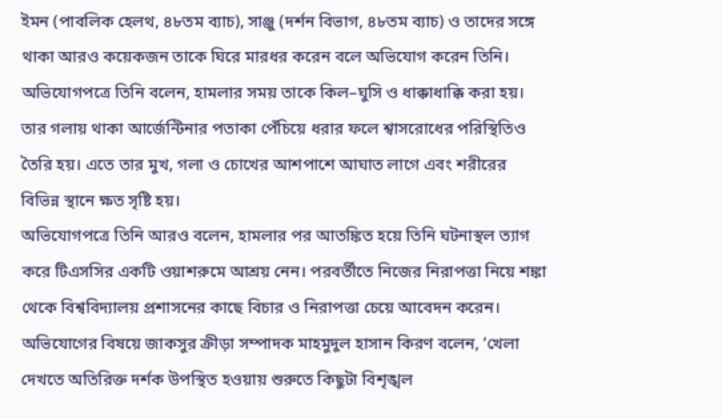ইমন (পাবলিক হেলথ, ৪৮তম ব্যাচ), সাঞ্জু (দর্শন বিভাগ, ৪৮তম ব্যাচ) ও তাদের সঙ্গে থাকা আরও কয়েকজন তাকে ঘিরে মারধর করেন বলে অভিযোগ করেন তিনি।
অভিযোগপত্রে তিনি বলেন, হামলার সময় তাকে কিল–ঘুসি ও ধাক্কাধাক্কি করা হয়। তার গলায় থাকা আর্জেন্টিনার পতাকা পেঁচিয়ে ধরার ফলে শ্বাসরোধের পরিস্থিতিও তৈরি হয়। এতে তার মুখ, গলা ও চোখের আশপাশে আঘাত লাগে এবং শরীরের বিভিন্ন স্থানে ক্ষত সৃষ্টি হয়।
অভিযোগপত্রে তিনি আরও বলেন, হামলার পর আতঙ্কিত হয়ে তিনি ঘটনাস্থল ত্যাগ করে টিএসসির একটি ওয়াশরুমে আশ্রয় নেন। পরবর্তীতে নিজের নিরাপত্তা নিয়ে শঙ্কা থেকে বিশ্ববিদ্যালয় প্রশাসনের কাছে বিচার ও নিরাপত্তা চেয়ে আবেদন করেন।
অভিযোগের বিষয়ে জাকসুর ক্রীড়া সম্পাদক মাহমুদুল হাসান কিরণ বলেন, ‘খেলা দেখতে অতিরিক্ত দর্শক উপস্থিত হওয়ায় শুরুতে কিছুটা বিশৃঙ্খল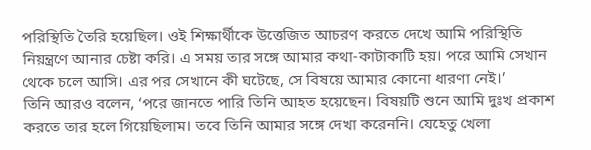পরিস্থিতি তৈরি হয়েছিল। ওই শিক্ষার্থীকে উত্তেজিত আচরণ করতে দেখে আমি পরিস্থিতি নিয়ন্ত্রণে আনার চেষ্টা করি। এ সময় তার সঙ্গে আমার কথা-কাটাকাটি হয়। পরে আমি সেখান থেকে চলে আসি। এর পর সেখানে কী ঘটেছে, সে বিষয়ে আমার কোনো ধারণা নেই।’
তিনি আরও বলেন, ‘পরে জানতে পারি তিনি আহত হয়েছেন। বিষয়টি শুনে আমি দুঃখ প্রকাশ করতে তার হলে গিয়েছিলাম। তবে তিনি আমার সঙ্গে দেখা করেননি। যেহেতু খেলা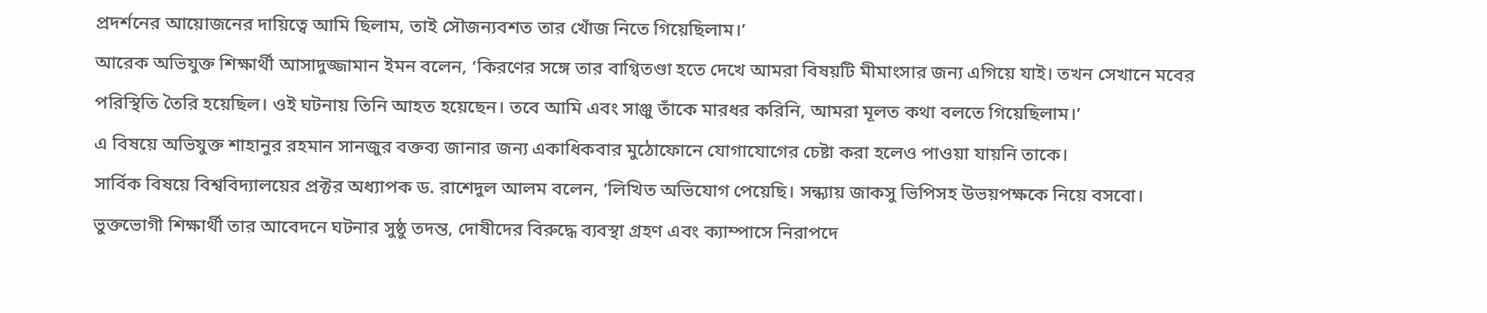প্রদর্শনের আয়োজনের দায়িত্বে আমি ছিলাম, তাই সৌজন্যবশত তার খোঁজ নিতে গিয়েছিলাম।’
আরেক অভিযুক্ত শিক্ষার্থী আসাদুজ্জামান ইমন বলেন, ‘কিরণের সঙ্গে তার বাগ্বিতণ্ডা হতে দেখে আমরা বিষয়টি মীমাংসার জন্য এগিয়ে যাই। তখন সেখানে মবের পরিস্থিতি তৈরি হয়েছিল। ওই ঘটনায় তিনি আহত হয়েছেন। তবে আমি এবং সাঞ্জু তাঁকে মারধর করিনি, আমরা মূলত কথা বলতে গিয়েছিলাম।’
এ বিষয়ে অভিযুক্ত শাহানুর রহমান সানজুর বক্তব্য জানার জন্য একাধিকবার মুঠোফোনে যোগাযোগের চেষ্টা করা হলেও পাওয়া যায়নি তাকে।
সার্বিক বিষয়ে বিশ্ববিদ্যালয়ের প্রক্টর অধ্যাপক ড. রাশেদুল আলম বলেন, ’লিখিত অভিযোগ পেয়েছি। সন্ধ্যায় জাকসু ভিপিসহ উভয়পক্ষকে নিয়ে বসবো।
ভুক্তভোগী শিক্ষার্থী তার আবেদনে ঘটনার সুষ্ঠু তদন্ত, দোষীদের বিরুদ্ধে ব্যবস্থা গ্রহণ এবং ক্যাম্পাসে নিরাপদে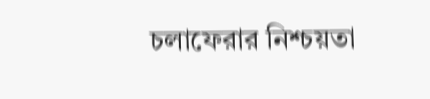চলাফেরার নিশ্চয়তা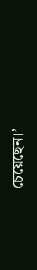চেয়েছেন।’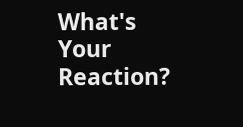What's Your Reaction?